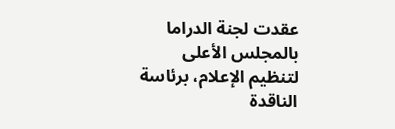عقدت لجنة الدراما بالمجلس الأعلى لتنظيم الإعلام، برئاسة الناقدة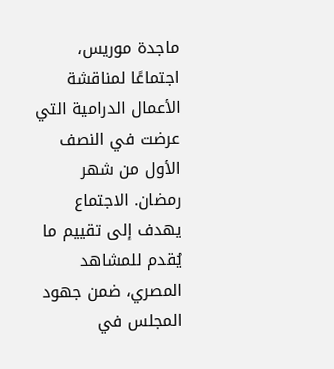ماجدة موريس، اجتماعًا لمناقشة الأعمال الدرامية التي عرضت في النصف الأول من شهر رمضان. الاجتماع يهدف إلى تقييم ما يُقدم للمشاهد المصري، ضمن جهود المجلس في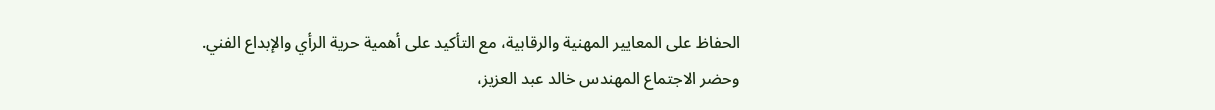الحفاظ على المعايير المهنية والرقابية، مع التأكيد على أهمية حرية الرأي والإبداع الفني. وحضر الاجتماع المهندس خالد عبد العزيز،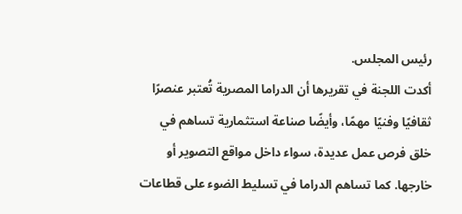رئيس المجلس.
أكدت اللجنة في تقريرها أن الدراما المصرية تُعتبر عنصرًا ثقافيًا وفنيًا مهمًا، وأيضًا صناعة استثمارية تساهم في خلق فرص عمل عديدة، سواء داخل مواقع التصوير أو خارجها. كما تساهم الدراما في تسليط الضوء على قطاعات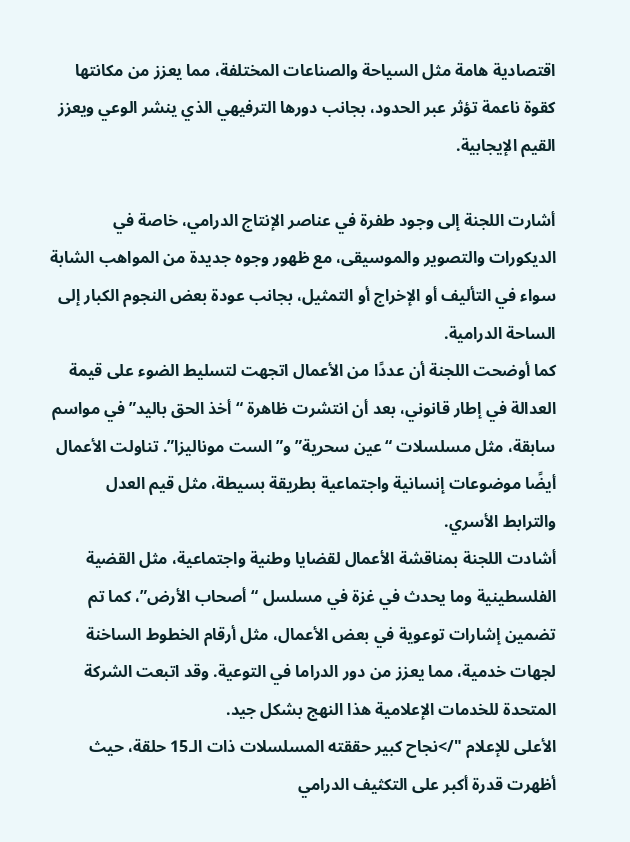اقتصادية هامة مثل السياحة والصناعات المختلفة، مما يعزز من مكانتها كقوة ناعمة تؤثر عبر الحدود، بجانب دورها الترفيهي الذي ينشر الوعي ويعزز القيم الإيجابية.

أشارت اللجنة إلى وجود طفرة في عناصر الإنتاج الدرامي، خاصة في الديكورات والتصوير والموسيقى، مع ظهور وجوه جديدة من المواهب الشابة سواء في التأليف أو الإخراج أو التمثيل، بجانب عودة بعض النجوم الكبار إلى الساحة الدرامية.
كما أوضحت اللجنة أن عددًا من الأعمال اتجهت لتسليط الضوء على قيمة العدالة في إطار قانوني، بعد أن انتشرت ظاهرة “أخذ الحق باليد” في مواسم سابقة، مثل مسلسلات “عين سحرية” و”الست موناليزا”. تناولت الأعمال أيضًا موضوعات إنسانية واجتماعية بطريقة بسيطة، مثل قيم العدل والترابط الأسري.
أشادت اللجنة بمناقشة الأعمال لقضايا وطنية واجتماعية، مثل القضية الفلسطينية وما يحدث في غزة في مسلسل “أصحاب الأرض”، كما تم تضمين إشارات توعوية في بعض الأعمال، مثل أرقام الخطوط الساخنة لجهات خدمية، مما يعزز من دور الدراما في التوعية. وقد اتبعت الشركة المتحدة للخدمات الإعلامية هذا النهج بشكل جيد.
الأعلى للإعلام "/>نجاح كبير حققته المسلسلات ذات الـ15 حلقة، حيث أظهرت قدرة أكبر على التكثيف الدرامي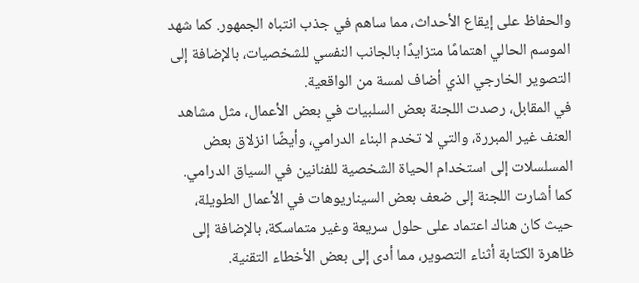والحفاظ على إيقاع الأحداث، مما ساهم في جذب انتباه الجمهور. كما شهد الموسم الحالي اهتمامًا متزايدًا بالجانب النفسي للشخصيات، بالإضافة إلى التصوير الخارجي الذي أضاف لمسة من الواقعية.
في المقابل، رصدت اللجنة بعض السلبيات في بعض الأعمال، مثل مشاهد العنف غير المبررة، والتي لا تخدم البناء الدرامي، وأيضًا انزلاق بعض المسلسلات إلى استخدام الحياة الشخصية للفنانين في السياق الدرامي.
كما أشارت اللجنة إلى ضعف بعض السيناريوهات في الأعمال الطويلة، حيث كان هناك اعتماد على حلول سريعة وغير متماسكة، بالإضافة إلى ظاهرة الكتابة أثناء التصوير، مما أدى إلى بعض الأخطاء التقنية.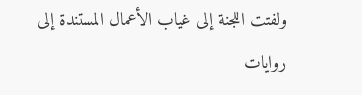ولفتت اللجنة إلى غياب الأعمال المستندة إلى روايات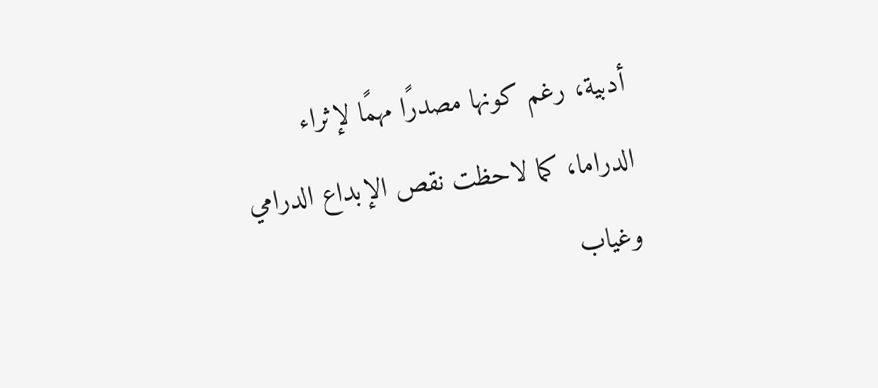أدبية، رغم كونها مصدرًا مهمًا لإثراء الدراما، كما لاحظت نقص الإبداع الدرامي وغياب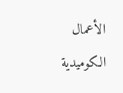الأعمال الكوميدية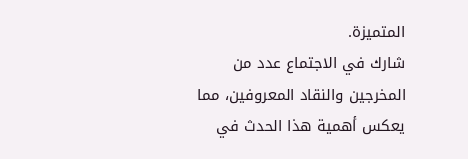المتميزة.
شارك في الاجتماع عدد من المخرجين والنقاد المعروفين، مما يعكس أهمية هذا الحدث في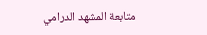متابعة المشهد الدرامي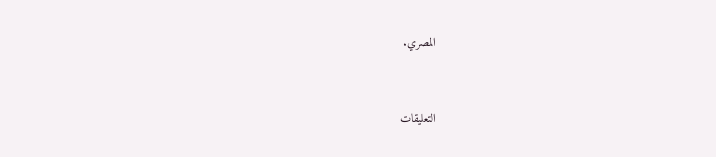المصري.


التعليقات